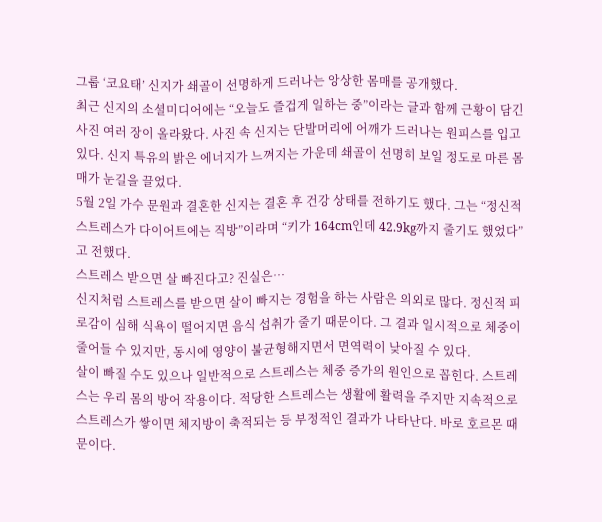그룹 ‘코요태’ 신지가 쇄골이 선명하게 드러나는 앙상한 몸매를 공개했다.
최근 신지의 소셜미디어에는 “오늘도 즐겁게 일하는 중”이라는 글과 함께 근황이 담긴 사진 여러 장이 올라왔다. 사진 속 신지는 단발머리에 어깨가 드러나는 원피스를 입고 있다. 신지 특유의 밝은 에너지가 느껴지는 가운데 쇄골이 선명히 보일 정도로 마른 몸매가 눈길을 끌었다.
5월 2일 가수 문원과 결혼한 신지는 결혼 후 건강 상태를 전하기도 했다. 그는 “정신적 스트레스가 다이어트에는 직방”이라며 “키가 164cm인데 42.9kg까지 줄기도 했었다”고 전했다.
스트레스 받으면 살 빠진다고? 진실은…
신지처럼 스트레스를 받으면 살이 빠지는 경험을 하는 사람은 의외로 많다. 정신적 피로감이 심해 식욕이 떨어지면 음식 섭취가 줄기 때문이다. 그 결과 일시적으로 체중이 줄어들 수 있지만, 동시에 영양이 불균형해지면서 면역력이 낮아질 수 있다.
살이 빠질 수도 있으나 일반적으로 스트레스는 체중 증가의 원인으로 꼽힌다. 스트레스는 우리 몸의 방어 작용이다. 적당한 스트레스는 생활에 활력을 주지만 지속적으로 스트레스가 쌓이면 체지방이 축적되는 등 부정적인 결과가 나타난다. 바로 호르몬 때문이다.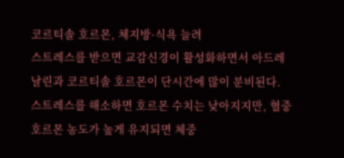코르티솔 호르몬, 체지방·식욕 늘려
스트레스를 받으면 교감신경이 활성화하면서 아드레날린과 코르티솔 호르몬이 단시간에 많이 분비된다. 스트레스를 해소하면 호르몬 수치는 낮아지지만, 혈중 호르몬 농도가 높게 유지되면 체중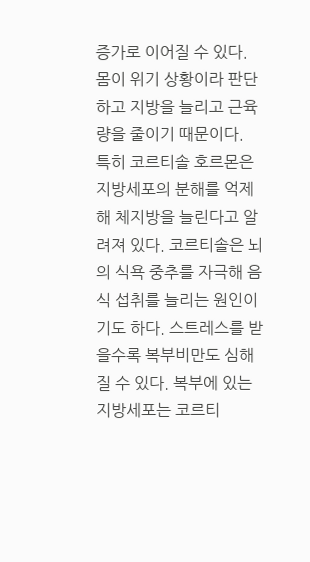증가로 이어질 수 있다. 몸이 위기 상황이라 판단하고 지방을 늘리고 근육량을 줄이기 때문이다.
특히 코르티솔 호르몬은 지방세포의 분해를 억제해 체지방을 늘린다고 알려져 있다. 코르티솔은 뇌의 식욕 중추를 자극해 음식 섭취를 늘리는 원인이기도 하다. 스트레스를 받을수록 복부비만도 심해질 수 있다. 복부에 있는 지방세포는 코르티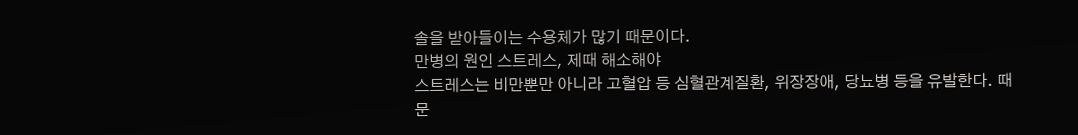솔을 받아들이는 수용체가 많기 때문이다.
만병의 원인 스트레스, 제때 해소해야
스트레스는 비만뿐만 아니라 고혈압 등 심혈관계질환, 위장장애, 당뇨병 등을 유발한다. 때문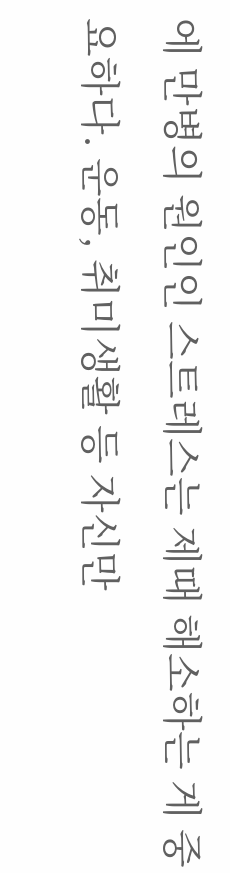에 만병의 원인인 스트레스는 제때 해소하는 게 중요하다. 운동, 취미생활 등 자신만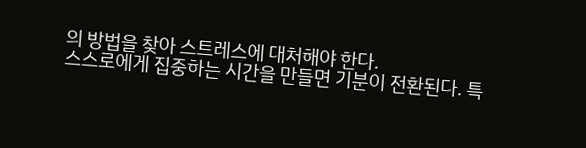의 방법을 찾아 스트레스에 대처해야 한다.
스스로에게 집중하는 시간을 만들면 기분이 전환된다. 특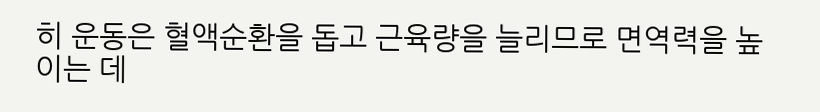히 운동은 혈액순환을 돕고 근육량을 늘리므로 면역력을 높이는 데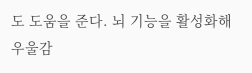도 도움을 준다. 뇌 기능을 활성화해 우울감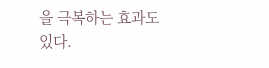을 극복하는 효과도 있다.